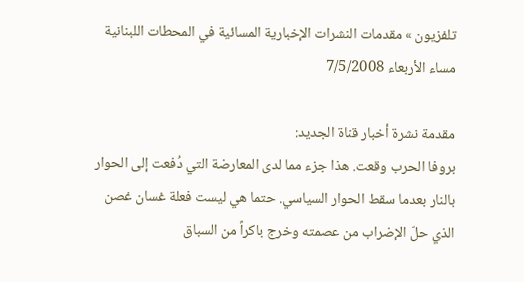تلفزيون » مقدمات النشرات الإخبارية المسائية في المحطات اللبنانية مساء الأربعاء 7/5/2008

مقدمة نشرة أخبار قناة الجديد:
بروفا الحرب وقعت. هذا جزء مما لدى المعارضة التي دُفعت إلى الحوار بالنار بعدما سقط الحوار السياسي. حتما هي ليست فعلة غسان غصن الذي حلّ الإضراب من عصمته وخرج باكراً من السباق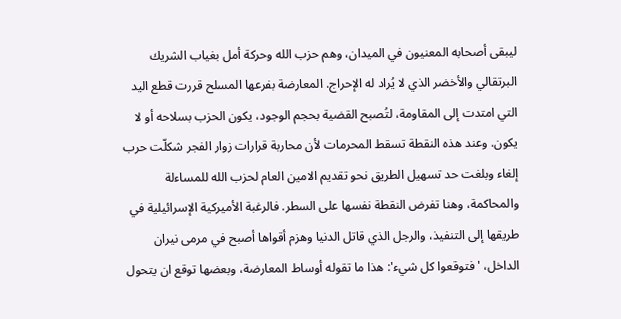ليبقى أصحابه المعنيون في الميدان، وهم حزب الله وحركة أمل بغياب الشريك البرتقالي والأخضر الذي لا يُراد له الإحراج. المعارضة بفرعها المسلح قررت قطع اليد التي امتدت إلى المقاومة، لتُصبح القضية بحجم الوجود، يكون الحزب بسلاحه أو لا يكون. وعند هذه النقطة تسقط المحرمات لأن محاربة قرارات زوار الفجر شكلّت حرب إلغاء وبلغت حد تسهيل الطريق نحو تقديم الامين العام لحزب الله للمساءلة والمحاكمة، وهنا تفرض النقطة نفسها على السطر. فالرغبة الأميركية الإسرائيلية في طريقها إلى التنفيذ، والرجل الذي قاتل الدنيا وهزم أقواها أصبح في مرمى نيران الداخل، 'فتوقعوا كل شيء': هذا ما تقوله أوساط المعارضة، وبعضها توقع ان يتحول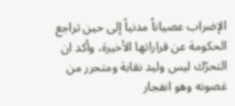الإضراب عصياناً مدنياً إلى حين تراجع الحكومة عن قراراتها الأخيرة، وأكد ان التحرّك ليس وليد نقابة ومتحرر من غصونه وهو انفجار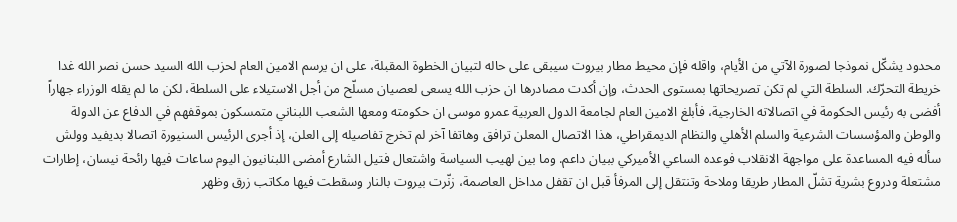محدود يشكّل نموذجا لصورة الآتي من الأيام، واقله فإن محيط مطار بيروت سيبقى على حاله لتبيان الخطوة المقبلة، على ان يرسم الامين العام لحزب الله السيد حسن نصر الله غدا خريطة التحرّك. السلطة التي لم تكن تصريحاتها بمستوى الحدث، وإن أكدت مصادرها ان حزب الله يسعى لعصيان مسلّح من أجل الاستيلاء على السلطة، لكن ما لم يقله الوزراء جهاراً أفضى به رئيس الحكومة في اتصالاته الخارجية، فأبلغ الامين العام لجامعة الدول العربية عمرو موسى ان حكومته ومعها الشعب اللبناني متمسكون بموقفهم في الدفاع عن الدولة والوطن والمؤسسات الشرعية والسلم الأهلي والنظام الديمقراطي، هذا الاتصال المعلن ترافق وهاتفا آخر لم تخرج تفاصيله إلى العلن، إذ أجرى الرئيس السنيورة اتصالا بديفيد وولش سأله فيه المساعدة على مواجهة الانقلاب فوعده الساعي الأميركي ببيان داعم. وما بين لهيب السياسة واشتعال فتيل الشارع أمضى اللبنانيون اليوم ساعات فيها رائحة نيسان، إطارات مشتعلة ودروع بشرية تشلّ المطار طريقا وملاحة وتنتقل إلى المرفأ قبل ان تقفل مداخل العاصمة، زنّرت بيروت بالنار وسقطت فيها مكاتب زرق وظهر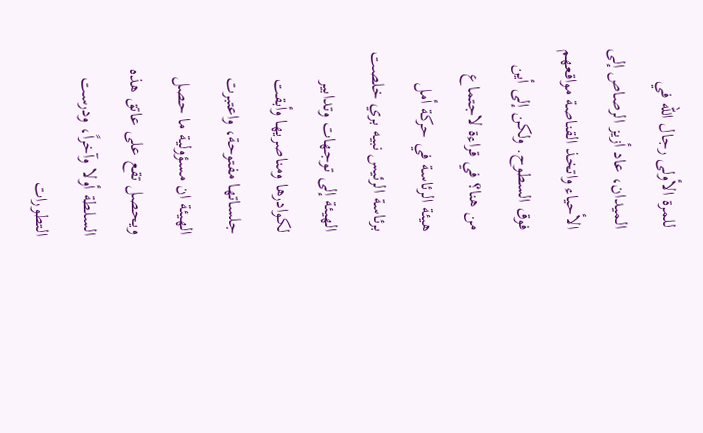للمرة الأولى رجال الله في الميدان، عاد أزيز الرصاص إلى الأحياء واتخذ القناصة مواقعهم فوق السطوح. ولكن إلى أين من هنا؟ في قراءة لاجتماع هيئة الرئاسة في حركة أمل برئاسة الرئيس نبيه بري خلصت الهيئة إلى توجهات وتدابير لكوادرها ومناصريها وأبقت جلساتها مفتوحة، واعتبرت الهيئة ان مسؤولية ما حصل ويحصل تقع على عاتق هذه السلطة أولا وآخراً، ودرست التطورات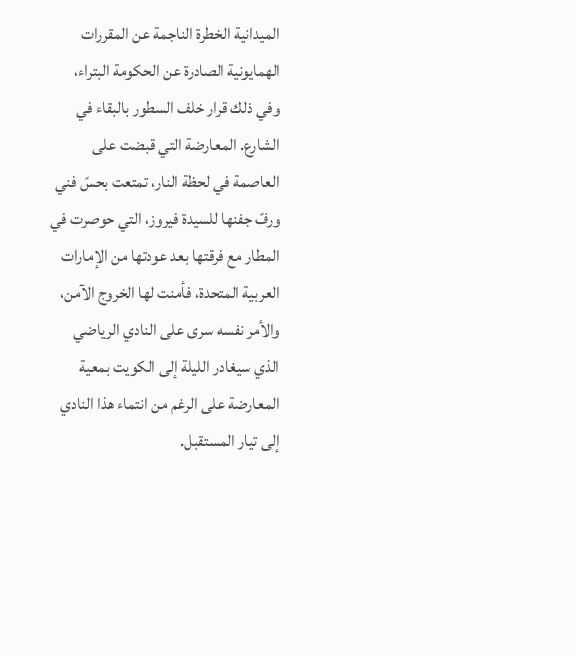الميدانية الخطرة الناجمة عن المقررات الهمايونية الصادرة عن الحكومة البتراء، وفي ذلك قرار خلف السطور بالبقاء في الشارع. المعارضة التي قبضت على العاصمة في لحظة النار، تمتعت بحسّ فني ورفّ جفنها للسيدة فيروز، التي حوصرت في المطار مع فرقتها بعد عودتها من الإمارات العربية المتحدة، فأمنت لها الخروج الآمن، والأمر نفسه سرى على النادي الرياضي الذي سيغادر الليلة إلى الكويت بمعية المعارضة على الرغم من انتماء هذا النادي إلى تيار المستقبل.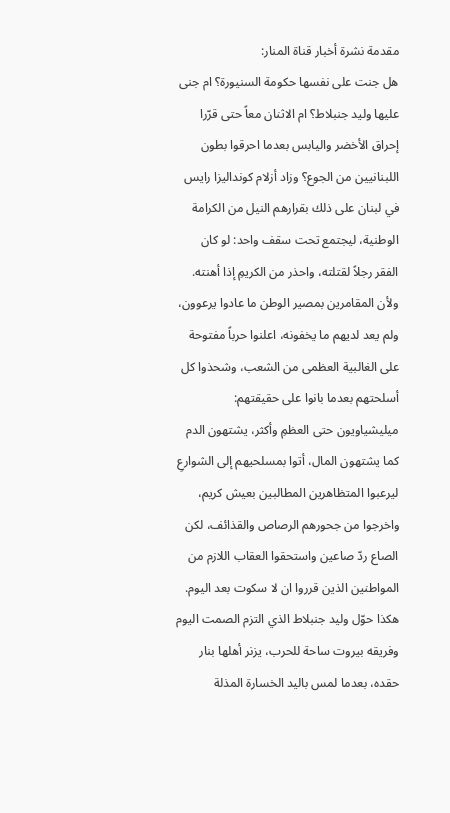مقدمة نشرة أخبار قناة المنار:
هل جنت على نفسها حكومة السنيورة؟ ام جنى عليها وليد جنبلاط؟ ام الاثنان معاً حتى قرّرا إحراق الأخضر واليابس بعدما احرقوا بطون اللبنانيين من الجوع؟ وزاد أزلام كونداليزا رايس في لبنان على ذلك بقرارهم النيل من الكرامة الوطنية، ليجتمع تحت سقف واحد: لو كان الفقر رجلاً لقتلته، واحذر من الكريمِ إذا أهنته. ولأن المقامرين بمصير الوطن ما عادوا يرعوون، ولم يعد لديهم ما يخفونه، اعلنوا حرباً مفتوحة على الغالبية العظمى من الشعب، وشحذوا كل أسلحتهم بعدما بانوا على حقيقتهم: ميليشياويون حتى العظمِ وأكثر، يشتهون الدم كما يشتهون المال، أتوا بمسلحيهم إلى الشوارعِ ليرعبوا المتظاهرين المطالبين بعيش كريم، واخرجوا من جحورهم الرصاص والقذائف، لكن الصاع ردّ صاعين واستحقوا العقاب اللازم من المواطنين الذين قرروا ان لا سكوت بعد اليوم. هكذا حوّل وليد جنبلاط الذي التزم الصمت اليوم وفريقه بيروت ساحة للحرب، يزنر أهلها بنار حقده، بعدما لمس باليد الخسارة المذلة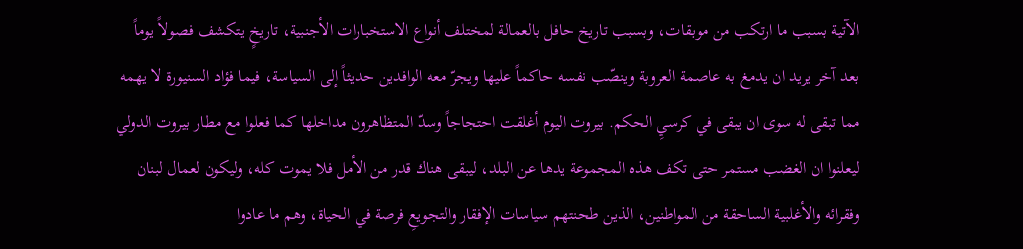الآتية بسبب ما ارتكب من موبقات، وبسبب تاريخ حافل بالعمالة لمختلف أنواع الاستخبارات الأجنبية، تاريخٍ يتكشف فصولاً يوماً بعد آخر يريد ان يدمغ به عاصمة العروبة وينصّب نفسه حاكماً عليها ويجرّ معه الوافدين حديثاً إلى السياسة، فيما فؤاد السنيورة لا يهمه مما تبقى له سوى ان يبقى في كرسيِ الحكم. بيروت اليوم أغلقت احتجاجاً وسدّ المتظاهرون مداخلها كما فعلوا مع مطار بيروت الدولي ليعلنوا ان الغضب مستمر حتى تكف هذه المجموعة يدها عن البلد، ليبقى هناك قدر من الأمل فلا يموت كله، وليكون لعمال لبنان وفقرائه والأغلبية الساحقة من المواطنين، الذين طحنتهم سياسات الإفقار والتجويعِ فرصة في الحياة، وهم ما عادوا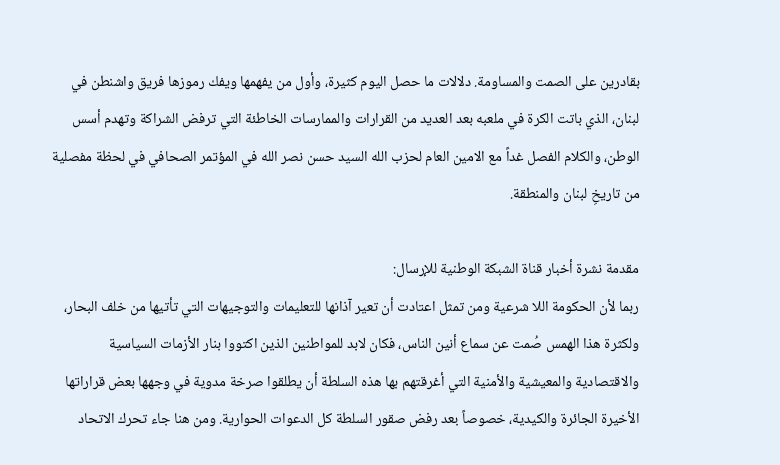بقادرين على الصمت والمساومة. دلالات ما حصل اليوم كثيرة، وأول من يفهمها ويفك رموزها فريق واشنطن في لبنان، الذي باتت الكرة في ملعبه بعد العديد من القرارات والممارسات الخاطئة التي ترفض الشراكة وتهدم أسس الوطن، والكلام الفصل غداً مع الامين العام لحزب الله السيد حسن نصر الله في المؤتمر الصحافي في لحظة مفصلية من تاريخِ لبنان والمنطقة.

مقدمة نشرة أخبار قناة الشبكة الوطنية للإرسال:
ربما لأن الحكومة اللا شرعية ومن تمثل اعتادت أن تعير آذانها للتعليمات والتوجيهات التي تأتيها من خلف البحار، ولكثرة هذا الهمس صُمت عن سماع أنين الناس، فكان لابد للمواطنين الذين اكتووا بنار الأزمات السياسية والاقتصادية والمعيشية والأمنية التي أغرقتهم بها هذه السلطة أن يطلقوا صرخة مدوية في وجهها بعض قراراتها الأخيرة الجائرة والكيدية، خصوصاً بعد رفض صقور السلطة كل الدعوات الحوارية. ومن هنا جاء تحرك الاتحاد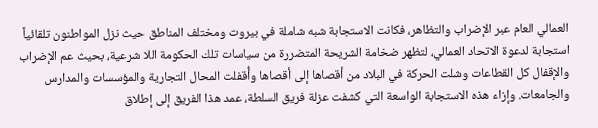العمالي العام عبر الإضراب والتظاهر، فكانت الاستجابة شبه شاملة في بيروت ومختلف المناطق حيث نزل المواطنون تلقائياً استجابة لدعوة الاتحاد العمالي، لتظهر ضخامة الشريحة المتضررة من سياسات تلك الحكومة اللا شرعية، بحيث عم الإضراب والإقفال كل القطاعات وشلت الحركة في البلاد من أقصاها إلى أقصاها وأُقفلت المحال التجارية والمؤسسات والمدارس والجامعات. وإزاء هذه الاستجابة الواسعة التي كشفت عزلة فريق السلطة، عمد هذا الفريق إلى إطلاق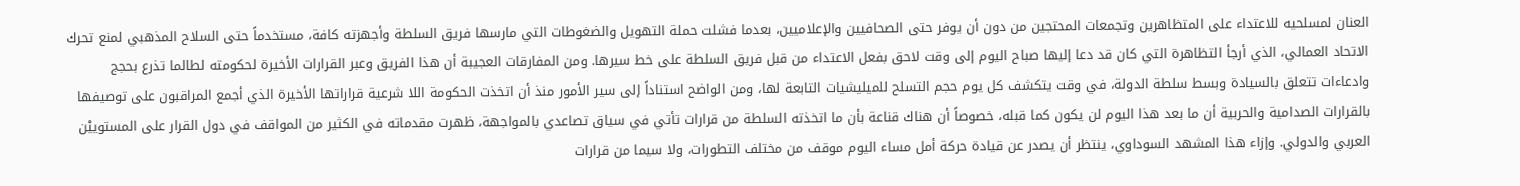العنان لمسلحيه للاعتداء على المتظاهرين وتجمعات المحتجين من دون أن يوفر حتى الصحافيين والإعلاميين، بعدما فشلت حملة التهويل والضغوطات التي مارسها فريق السلطة وأجهزته كافة، مستخدماً حتى السلاح المذهبي لمنع تحرك الاتحاد العمالي، الذي أرجأ التظاهرة التي كان قد دعا إليها صباح اليوم إلى وقت لاحق بفعل الاعتداء من قبل فريق السلطة على خط سيرها. ومن المفارقات العجيبة أن هذا الفريق وعبر القرارات الأخيرة لحكومته لطالما تذرع بحجج وادعاءات تتعلق بالسيادة وبسط سلطة الدولة، في وقت يتكشف كل يوم حجم التسلح للميليشيات التابعة لها، ومن الواضح استناداً إلى سير الأمور منذ أن اتخذت الحكومة اللا شرعية قراراتها الأخيرة الذي أجمع المراقبون على توصيفها بالقرارات الصدامية والحربية أن ما بعد هذا اليوم لن يكون كما قبله، خصوصاً أن هناك قناعة بأن ما اتخذته السلطة من قرارات تأتي في سياق تصاعدي بالمواجهة، ظهرت مقدماته في الكثير من المواقف في دول القرار على المستوييْن العربي والدولي. وإزاء هذا المشهد السوداوي، ينتظر أن يصدر عن قيادة حركة أمل مساء اليوم موقف من مختلف التطورات، ولا سيما من قرارات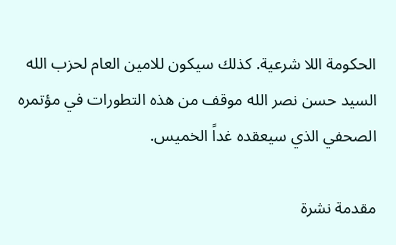الحكومة اللا شرعية. كذلك سيكون للامين العام لحزب الله السيد حسن نصر الله موقف من هذه التطورات في مؤتمره الصحفي الذي سيعقده غداً الخميس.

مقدمة نشرة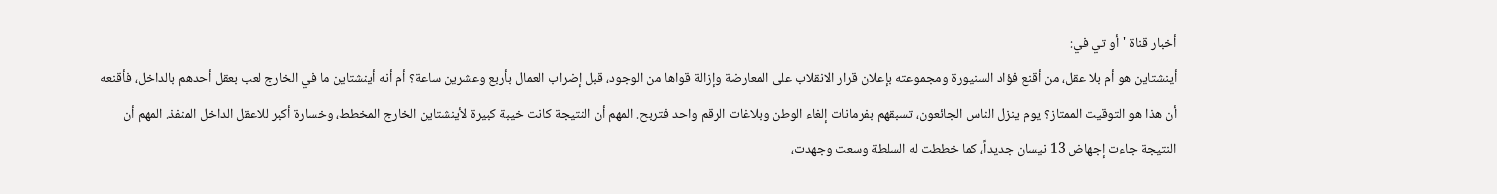أخبار قناة 'أو تي في:
أينشتاين هو أم بلا عقل، من أقنع فؤاد السنيورة ومجموعته بإعلان قرار الانقلاب على المعارضة وإزالة قواها من الوجود، قبل إضراب العمال بأربع وعشرين ساعة؟ أم أنه أينشتاين ما في الخارج لعب بعقل أحدهم بالداخل، فأقنعه أن هذا هو التوقيت الممتاز؟ يوم ينزل الناس الجائعون، تسبقهم بفرمانات إلغاء الوطن وبلاغات الرقم واحد فتربح. المهم أن النتيجة كانت خيبة كبيرة لأينشتاين الخارج المخطط، وخسارة أكبر للاعقل الداخل المنفذ. المهم أن النتيجة جاءت إجهاض 13 نيسان جديداً، كما خططت له السلطة وسعت وجهدت،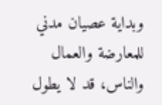وبداية عصيان مدني للمعارضة والعمال والناس، قد لا يطول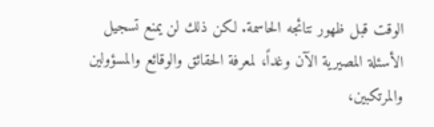الوقت قبل ظهور نتائجه الحاسمة. لكن ذلك لن يمنع تسجيل الأسئلة المصيرية الآن وغداً، لمعرفة الحقائق والوقائع والمسؤولين والمرتكبين،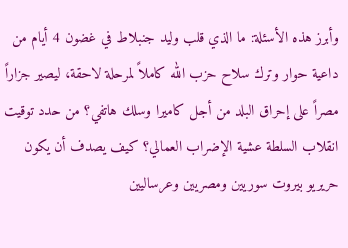وأبرز هذه الأسئلة: ما الذي قلب وليد جنبلاط في غضون 4 أيام من داعية حوار وترك سلاح حزب الله كاملاً لمرحلة لاحقة، ليصير جزاراً مصراً على إحراق البلد من أجل كاميرا وسلك هاتفي؟ من حدد توقيت انقلاب السلطة عشية الإضراب العمالي؟ كيف يصدف أن يكون حريريو بيروت سوريين ومصريين وعرساليين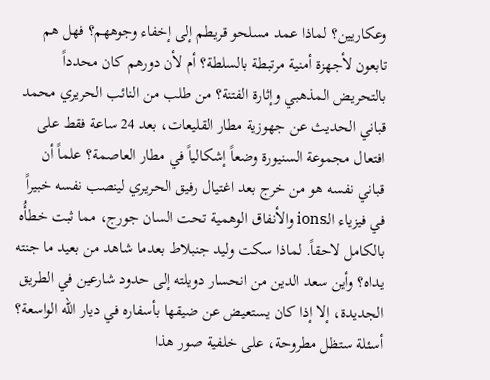وعكاريين؟ لماذا عمد مسلحو قريطم إلى إخفاء وجوههم؟ فهل هم تابعون لأجهزة أمنية مرتبطة بالسلطة؟ أم لأن دورهم كان محدداً بالتحريض المذهبي وإثارة الفتنة؟ من طلب من النائب الحريري محمد قباني الحديث عن جهوزية مطار القليعات، بعد 24 ساعة فقط على افتعال مجموعة السنيورة وضعاً إشكالياً في مطار العاصمة؟ علماً أن قباني نفسه هو من خرج بعد اغتيال رفيق الحريري لينصب نفسه خبيراً في فيزياء الـions والأنفاق الوهمية تحت السان جورج، مما ثبت خطأُه بالكامل لاحقاً. لماذا سكت وليد جنبلاط بعدما شاهد من بعيد ما جنته يداه؟ وأين سعد الدين من انحسار دويلته إلى حدود شارعين في الطريق الجديدة، إلا إذا كان يستعيض عن ضيقها بأسفاره في ديار الله الواسعة؟ أسئلة ستظل مطروحة، على خلفية صور هذا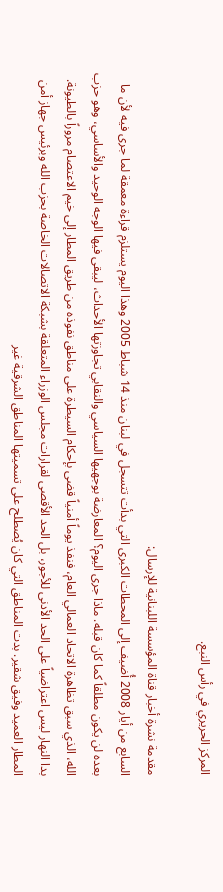المركز الحريري في رأس النبع.

مقدمة نشرة أخبار قناة المؤسسة اللبنانية للإرسال:
السابع من أيار 2008 أُضيف إلى المحطات الكبرى التي بدأت تتسجل في لبنان منذ 14 شباط 2005 وهذا اليوم يستلزم قراءة معمقة لما جرى فيه لأن ما بعده لن يكون مطلقاً كما كان قبله. ماذا جرى اليوم؟ المعارضة بوجهيها السياسي والنقابي تجاوزتها الأحداث، ليبقى فيها الوجه الوحيد والأساسي، وهو حزب الله، الذي سبق تظاهرة الاتحاد العمالي العام، فنفذ يوماً أمنياً قضى بإحكام السيطرة على مناطق نفوذه من طريق المطار إلى خيم الاعتصام مروراً بالطيونة. بدا النهار ليس اعتراضياً على الحد الأدنى للأجور، بل الحد الأقصى لقرارات مجلس الوزراء المتعلقة بشبكة الاتصالات الخاصة بحزب الله وبرئيس جهاز أمن المطار العميد وفيق شقير. بدت المناطق التي كان يُصطلح على تسميتها المناطق الشرقية غير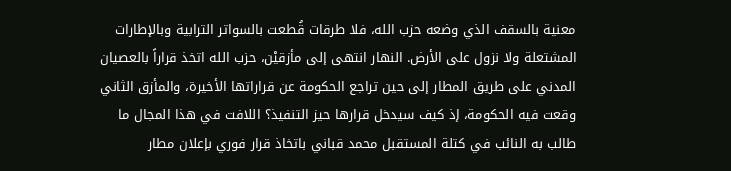معنية بالسقف الذي وضعه حزب الله، فلا طرقات قُطعت بالسواتر الترابية وبالإطارات المشتعلة ولا نزول على الأرض. النهار انتهى إلى مأزقيْن، حزب الله اتخذ قراراً بالعصيان المدني على طريق المطار إلى حين تراجع الحكومة عن قراراتها الأخيرة، والمأزق الثاني وقعت فيه الحكومة، إذ كيف سيدخل قرارها حيز التنفيذ؟ اللافت في هذا المجال ما طالب به النائب في كتلة المستقبل محمد قباني باتخاذ قرار فوري بإعلان مطار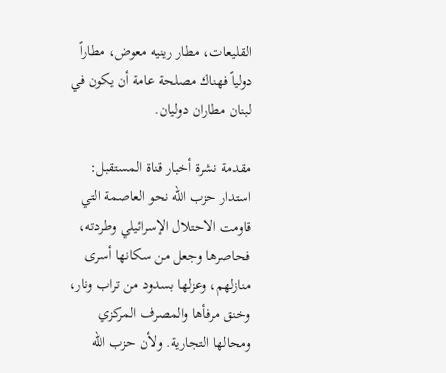القليعات، مطار رينيه معوض، مطاراً دولياً فهناك مصلحة عامة أن يكون في لبنان مطاران دوليان.

مقدمة نشرة أخبار قناة المستقبل:
استدار حزب الله نحو العاصمة التي قاومت الاحتلال الإسرائيلي وطردته، فحاصرها وجعل من سكانها أسرى منازلهم، وعزلها بسدود من تراب ونار، وخنق مرفأها والمصرف المركزي ومحالها التجارية. ولأن حزب الله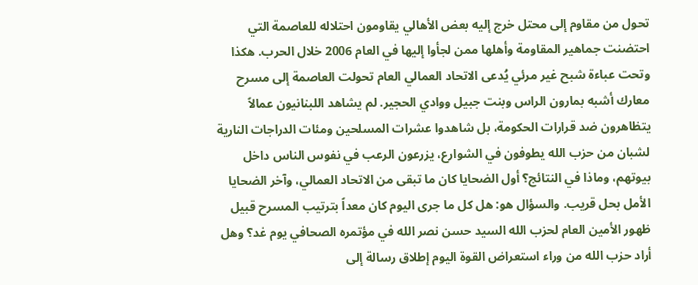تحول من مقاوم إلى محتل خرج إليه بعض الأهالي يقاومون احتلاله للعاصمة التي احتضنت جماهير المقاومة وأهلها ممن لجأوا إليها في العام 2006 خلال الحرب. هكذا وتحت عباءة شبح غير مرئي يُدعى الاتحاد العمالي العام تحولت العاصمة إلى مسرح معارك أشبه بمارون الراس وبنت جبيل ووادي الحجير. لم يشاهد اللبنانيون عمالاً يتظاهرون ضد قرارات الحكومة، بل شاهدوا عشرات المسلحين ومئات الدراجات النارية لشبان من حزب الله يطوفون في الشوارع، يزرعون الرعب في نفوس الناس داخل بيوتهم، وماذا في النتائج؟ أول الضحايا كان ما تبقى من الاتحاد العمالي، وآخر الضحايا الأمل بحل قريب. والسؤال هو: هل كل ما جرى اليوم كان معداً بترتيب المسرح قبيل ظهور الأمين العام لحزب الله السيد حسن نصر الله في مؤتمره الصحافي يوم غد؟ وهل أراد حزب الله من وراء استعراض القوة اليوم إطلاق رسالة إلى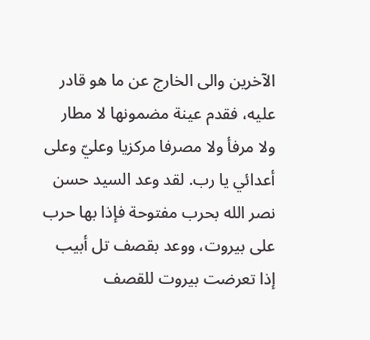الآخرين والى الخارج عن ما هو قادر عليه، فقدم عينة مضمونها لا مطار ولا مرفأ ولا مصرفا مركزيا وعليّ وعلى أعدائي يا رب. لقد وعد السيد حسن نصر الله بحرب مفتوحة فإذا بها حرب على بيروت، ووعد بقصف تل أبيب إذا تعرضت بيروت للقصف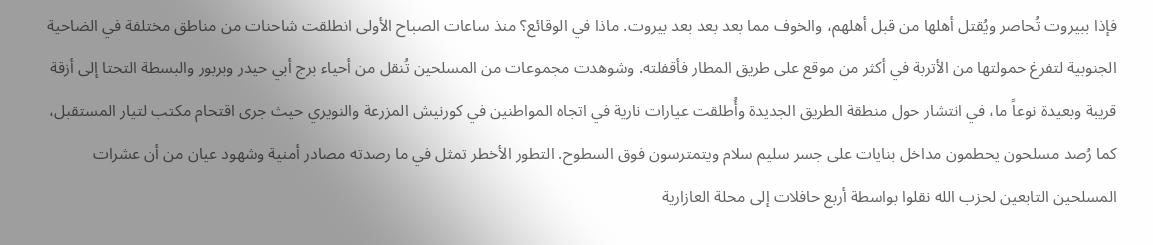فإذا ببيروت تُحاصر ويُقتل أهلها من قبل أهلهم، والخوف مما بعد بعد بعد بيروت. ماذا في الوقائع؟ منذ ساعات الصباح الأولى انطلقت شاحنات من مناطق مختلفة في الضاحية الجنوبية لتفرغ حمولتها من الأتربة في أكثر من موقع على طريق المطار فأقفلته. وشوهدت مجموعات من المسلحين تُنقل من أحياء برج أبي حيدر وبربور والبسطة التحتا إلى أزقة قريبة وبعيدة نوعاً ما، في انتشار حول منطقة الطريق الجديدة وأُطلقت عيارات نارية في اتجاه المواطنين في كورنيش المزرعة والنويري حيث جرى اقتحام مكتب لتيار المستقبل، كما رُصد مسلحون يحطمون مداخل بنايات على جسر سليم سلام ويتمترسون فوق السطوح. التطور الأخطر تمثل في ما رصدته مصادر أمنية وشهود عيان من أن عشرات المسلحين التابعين لحزب الله نقلوا بواسطة أربع حافلات إلى محلة العازارية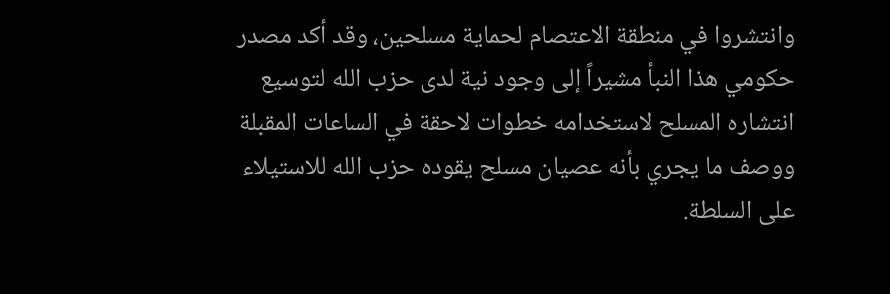وانتشروا في منطقة الاعتصام لحماية مسلحين، وقد أكد مصدر حكومي هذا النبأ مشيراً إلى وجود نية لدى حزب الله لتوسيع انتشاره المسلح لاستخدامه خطوات لاحقة في الساعات المقبلة ووصف ما يجري بأنه عصيان مسلح يقوده حزب الله للاستيلاء على السلطة.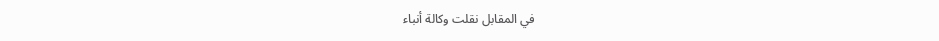في المقابل نقلت وكالة أنباء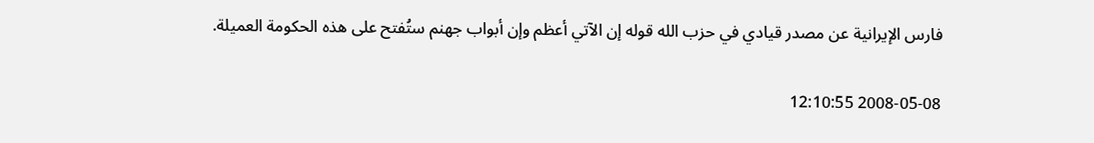فارس الإيرانية عن مصدر قيادي في حزب الله قوله إن الآتي أعظم وإن أبواب جهنم ستُفتح على هذه الحكومة العميلة.

2008-05-08 12:10:55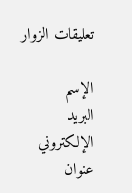تعليقات الزوار

الإسم
البريد الإلكتروني
عنوان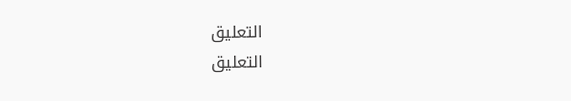التعليق
التعليق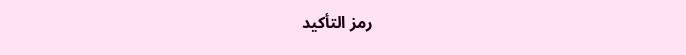رمز التأكيد